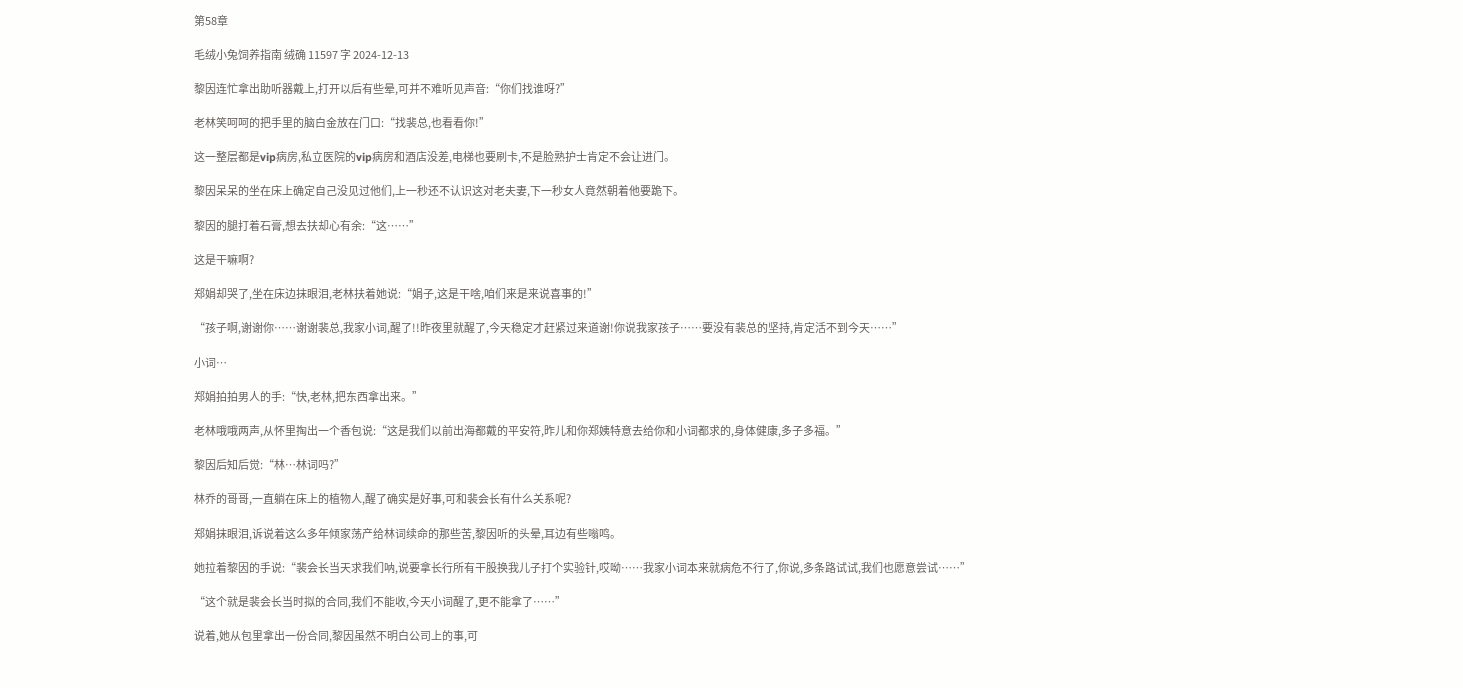第58章

毛绒小兔饲养指南 绒确 11597 字 2024-12-13

黎因连忙拿出助听器戴上,打开以后有些晕,可并不难听见声音:“你们找谁呀?”

老林笑呵呵的把手里的脑白金放在门口:“找裴总,也看看你!”

这一整层都是vip病房,私立医院的vip病房和酒店没差,电梯也要刷卡,不是脸熟护士肯定不会让进门。

黎因呆呆的坐在床上确定自己没见过他们,上一秒还不认识这对老夫妻,下一秒女人竟然朝着他要跪下。

黎因的腿打着石膏,想去扶却心有余:“这……”

这是干嘛啊?

郑娟却哭了,坐在床边抹眼泪,老林扶着她说:“娟子,这是干啥,咱们来是来说喜事的!”

“孩子啊,谢谢你……谢谢裴总,我家小词,醒了!!昨夜里就醒了,今天稳定才赶紧过来道谢!你说我家孩子……要没有裴总的坚持,肯定活不到今天……”

小词…

郑娟拍拍男人的手:“快,老林,把东西拿出来。”

老林哦哦两声,从怀里掏出一个香包说:“这是我们以前出海都戴的平安符,昨儿和你郑姨特意去给你和小词都求的,身体健康,多子多福。”

黎因后知后觉:“林…林词吗?”

林乔的哥哥,一直躺在床上的植物人,醒了确实是好事,可和裴会长有什么关系呢?

郑娟抹眼泪,诉说着这么多年倾家荡产给林词续命的那些苦,黎因听的头晕,耳边有些嗡鸣。

她拉着黎因的手说:“裴会长当天求我们呐,说要拿长行所有干股换我儿子打个实验针,哎呦……我家小词本来就病危不行了,你说,多条路试试,我们也愿意尝试……”

“这个就是裴会长当时拟的合同,我们不能收,今天小词醒了,更不能拿了……”

说着,她从包里拿出一份合同,黎因虽然不明白公司上的事,可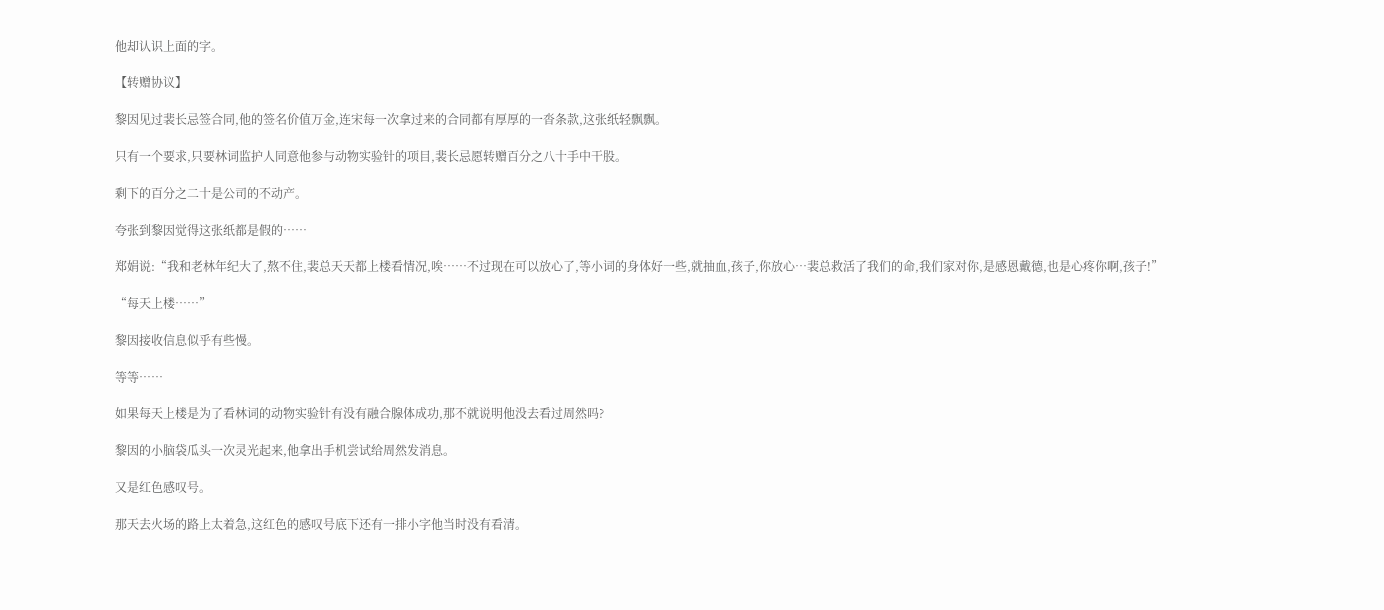他却认识上面的字。

【转赠协议】

黎因见过裴长忌签合同,他的签名价值万金,连宋每一次拿过来的合同都有厚厚的一沓条款,这张纸轻飘飘。

只有一个要求,只要林词监护人同意他参与动物实验针的项目,裴长忌愿转赠百分之八十手中干股。

剩下的百分之二十是公司的不动产。

夸张到黎因觉得这张纸都是假的……

郑娟说:“我和老林年纪大了,熬不住,裴总天天都上楼看情况,唉……不过现在可以放心了,等小词的身体好一些,就抽血,孩子,你放心…裴总救活了我们的命,我们家对你,是感恩戴德,也是心疼你啊,孩子!”

“每天上楼……”

黎因接收信息似乎有些慢。

等等……

如果每天上楼是为了看林词的动物实验针有没有融合腺体成功,那不就说明他没去看过周然吗?

黎因的小脑袋瓜头一次灵光起来,他拿出手机尝试给周然发消息。

又是红色感叹号。

那天去火场的路上太着急,这红色的感叹号底下还有一排小字他当时没有看清。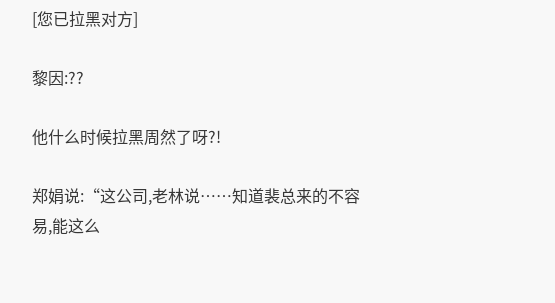[您已拉黑对方]

黎因:??

他什么时候拉黑周然了呀?!

郑娟说:“这公司,老林说……知道裴总来的不容易,能这么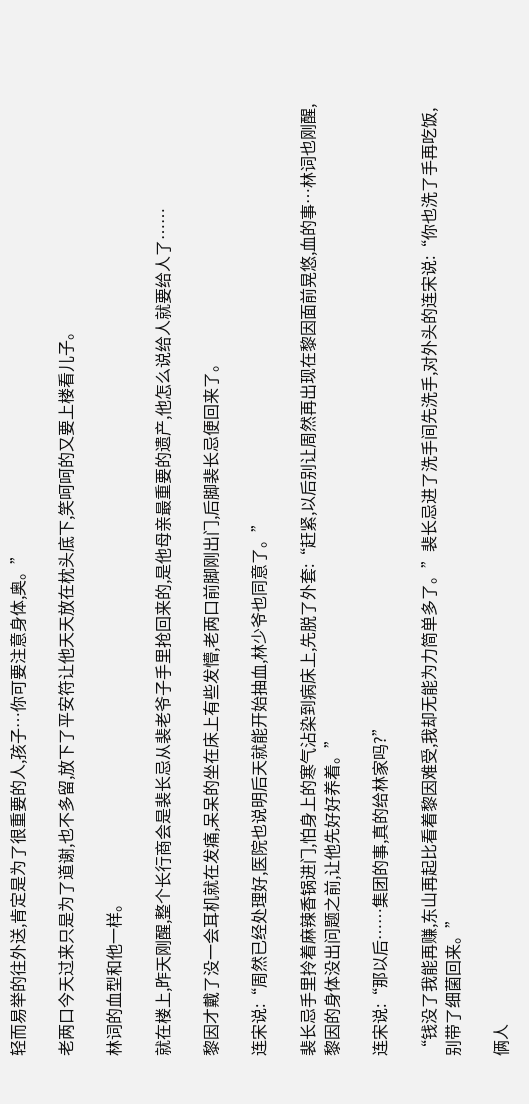轻而易举的往外送,肯定是为了很重要的人,孩子…你可要注意身体,奥。”

老两口今天过来只是为了道谢,也不多留,放下了平安符让他天天放在枕头底下,笑呵呵的又要上楼看儿子。

林词的血型和他一样。

就在楼上,昨天刚醒,整个长行商会是裴长忌从裴老爷子手里抢回来的,是他母亲最重要的遗产,他怎么说给人就要给人了……

黎因才戴了没一会耳机就在发痛,呆呆的坐在床上有些发懵,老两口前脚刚出门,后脚裴长忌便回来了。

连宋说:“周然已经处理好,医院也说明后天就能开始抽血,林少爷也同意了。”

裴长忌手里拎着麻辣香锅进门,怕身上的寒气沾染到病床上,先脱了外套:“赶紧,以后别让周然再出现在黎因面前晃悠,血的事…林词也刚醒,黎因的身体没出问题之前,让他先好好养着。”

连宋说:“那以后……集团的事,真的给林家吗?”

“钱没了我能再赚,东山再起比看着黎因难受,我却无能为力简单多了。”裴长忌进了洗手间先洗手,对外头的连宋说:“你也洗了手再吃饭,别带了细菌回来。”

俩人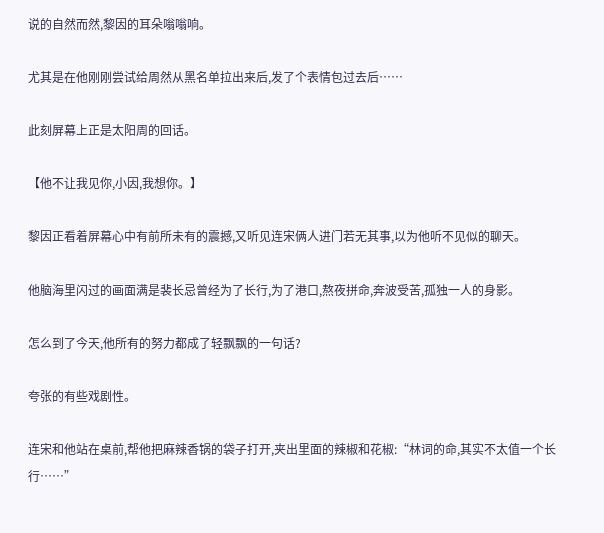说的自然而然,黎因的耳朵嗡嗡响。

尤其是在他刚刚尝试给周然从黑名单拉出来后,发了个表情包过去后……

此刻屏幕上正是太阳周的回话。

【他不让我见你,小因,我想你。】

黎因正看着屏幕心中有前所未有的震撼,又听见连宋俩人进门若无其事,以为他听不见似的聊天。

他脑海里闪过的画面满是裴长忌曾经为了长行,为了港口,熬夜拼命,奔波受苦,孤独一人的身影。

怎么到了今天,他所有的努力都成了轻飘飘的一句话?

夸张的有些戏剧性。

连宋和他站在桌前,帮他把麻辣香锅的袋子打开,夹出里面的辣椒和花椒:“林词的命,其实不太值一个长行……”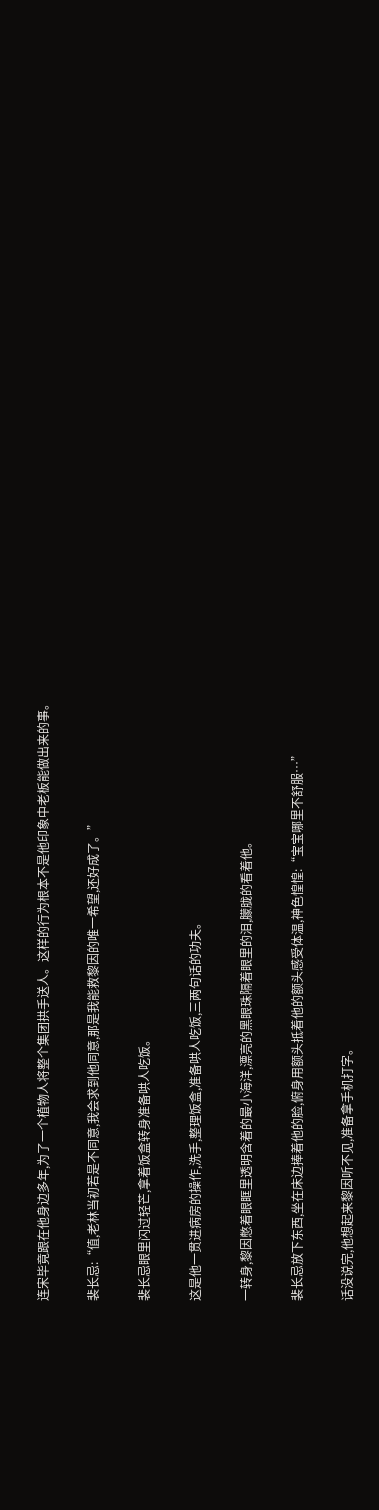连宋毕竟跟在他身边多年,为了一个植物人将整个集团拱手送人。这样的行为根本不是他印象中老板能做出来的事。

裴长忌:“值,老林当初若是不同意,我会求到他同意,那是我能救黎因的唯一希望,还好成了。”

裴长忌眼里闪过轻芒,拿着饭盒转身准备哄人吃饭。

这是他一贯进病房的操作,洗手,整理饭盒,准备哄人吃饭,三两句话的功夫。

一转身,黎因憋着眼眶里透明含着的最小海洋,漂亮的黑眼珠隔着眼里的泪,朦胧的看着他。

裴长忌放下东西,坐在床边捧着他的脸,俯身用额头抵着他的额头感受体温,神色惶惶:“宝宝哪里不舒服…”

话没说完,他想起来黎因听不见,准备拿手机打字。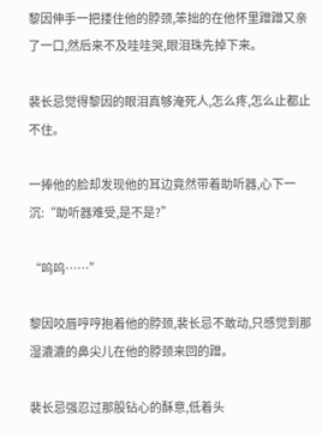黎因伸手一把搂住他的脖颈,笨拙的在他怀里蹭蹭又亲了一口,然后来不及哇哇哭,眼泪珠先掉下来。

裴长忌觉得黎因的眼泪真够淹死人,怎么疼,怎么止都止不住。

一捧他的脸却发现他的耳边竟然带着助听器,心下一沉:“助听器难受,是不是?”

“呜呜……”

黎因咬唇哼哼抱着他的脖颈,裴长忌不敢动,只感觉到那湿漉漉的鼻尖儿在他的脖颈来回的蹭。

裴长忌强忍过那股钻心的酥意,低着头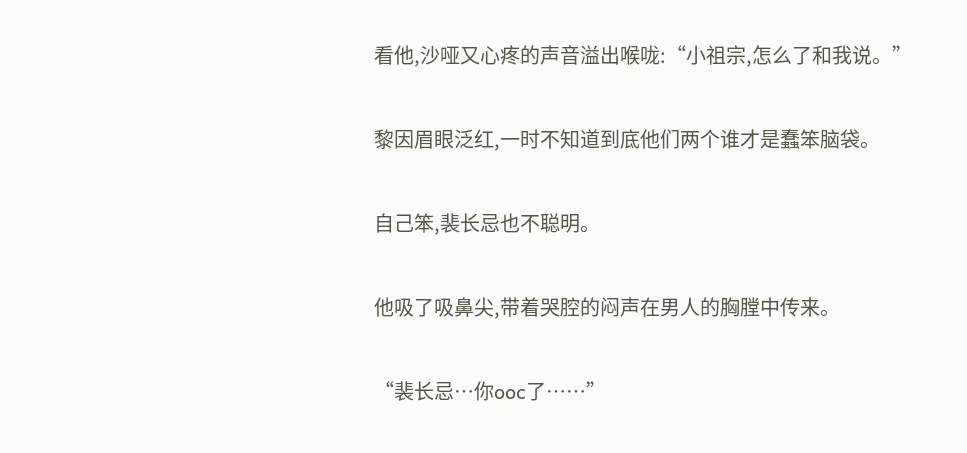看他,沙哑又心疼的声音溢出喉咙:“小祖宗,怎么了和我说。”

黎因眉眼泛红,一时不知道到底他们两个谁才是蠢笨脑袋。

自己笨,裴长忌也不聪明。

他吸了吸鼻尖,带着哭腔的闷声在男人的胸膛中传来。

“裴长忌…你ooc了……”